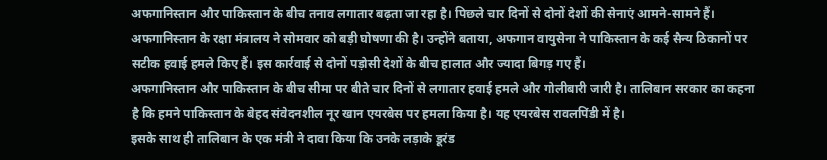अफगानिस्तान और पाकिस्तान के बीच तनाव लगातार बढ़ता जा रहा है। पिछले चार दिनों से दोनों देशों की सेनाएं आमने-सामने हैं। अफगानिस्तान के रक्षा मंत्रालय ने सोमवार को बड़ी घोषणा की है। उन्होंने बताया, अफगान वायुसेना ने पाकिस्तान के कई सैन्य ठिकानों पर सटीक हवाई हमले किए हैं। इस कार्रवाई से दोनों पड़ोसी देशों के बीच हालात और ज्यादा बिगड़ गए हैं।
अफगानिस्तान और पाकिस्तान के बीच सीमा पर बीते चार दिनों से लगातार हवाई हमले और गोलीबारी जारी है। तालिबान सरकार का कहना है कि हमने पाकिस्तान के बेहद संवेदनशील नूर खान एयरबेस पर हमला किया है। यह एयरबेस रावलपिंडी में है।
इसके साथ ही तालिबान के एक मंत्री ने दावा किया कि उनके लड़ाके डूरंड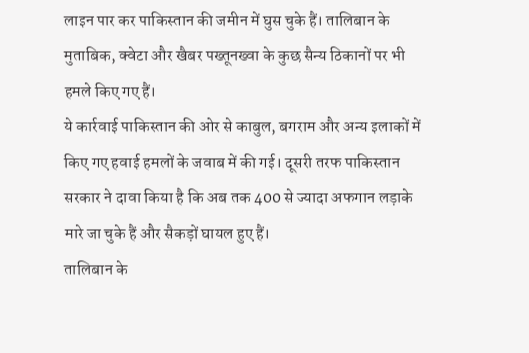लाइन पार कर पाकिस्तान की जमीन में घुस चुके हैं। तालिबान के मुताबिक, क्वेटा और खैबर पख्तूनख्वा के कुछ सैन्य ठिकानों पर भी हमले किए गए हैं।
ये कार्रवाई पाकिस्तान की ओर से काबुल, बगराम और अन्य इलाकों में किए गए हवाई हमलों के जवाब में की गई। दूसरी तरफ पाकिस्तान सरकार ने दावा किया है कि अब तक 400 से ज्यादा अफगान लड़ाके मारे जा चुके हैं और सैकड़ों घायल हुए हैं।
तालिबान के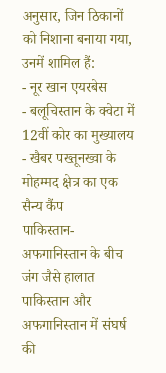अनुसार, जिन ठिकानों को निशाना बनाया गया, उनमें शामिल हैं:
- नूर खान एयरबेस
- बलूचिस्तान के क्वेटा में 12वीं कोर का मुख्यालय
- खैबर पख्तूनख्वा के मोहम्मद क्षेत्र का एक सैन्य कैंप
पाकिस्तान-अफगानिस्तान के बीच जंग जैसे हालात
पाकिस्तान और अफगानिस्तान में संघर्ष की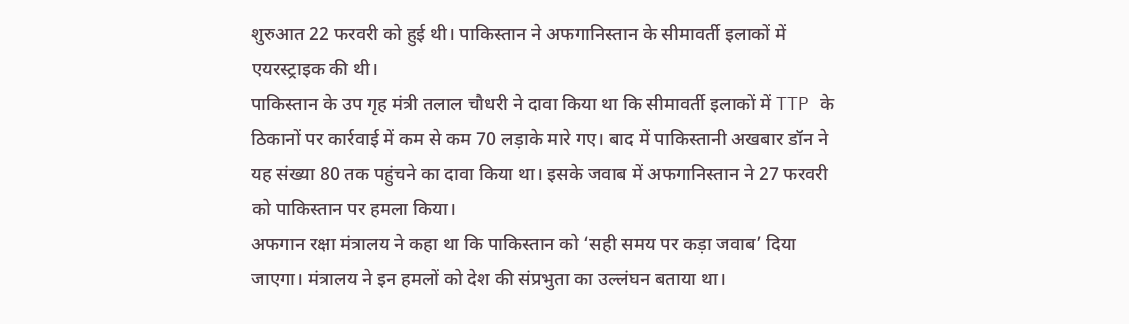शुरुआत 22 फरवरी को हुई थी। पाकिस्तान ने अफगानिस्तान के सीमावर्ती इलाकों में एयरस्ट्राइक की थी।
पाकिस्तान के उप गृह मंत्री तलाल चौधरी ने दावा किया था कि सीमावर्ती इलाकों में TTP के ठिकानों पर कार्रवाई में कम से कम 70 लड़ाके मारे गए। बाद में पाकिस्तानी अखबार डॉन ने यह संख्या 80 तक पहुंचने का दावा किया था। इसके जवाब में अफगानिस्तान ने 27 फरवरी को पाकिस्तान पर हमला किया।
अफगान रक्षा मंत्रालय ने कहा था कि पाकिस्तान को ‘सही समय पर कड़ा जवाब’ दिया जाएगा। मंत्रालय ने इन हमलों को देश की संप्रभुता का उल्लंघन बताया था।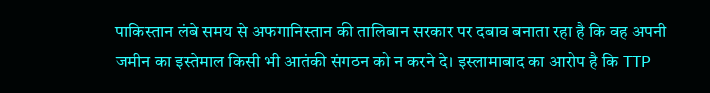पाकिस्तान लंबे समय से अफगानिस्तान की तालिबान सरकार पर दबाव बनाता रहा है कि वह अपनी जमीन का इस्तेमाल किसी भी आतंकी संगठन को न करने दे। इस्लामाबाद का आरोप है कि TTP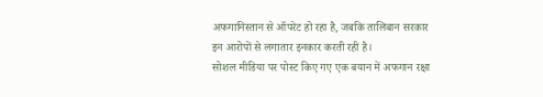अफगानिस्तान से ऑपरेट हो रहा है, जबकि तालिबान सरकार इन आरोपों से लगातार इनकार करती रही है।
सोशल मीडिया पर पोस्ट किए गए एक बयान में अफगान रक्षा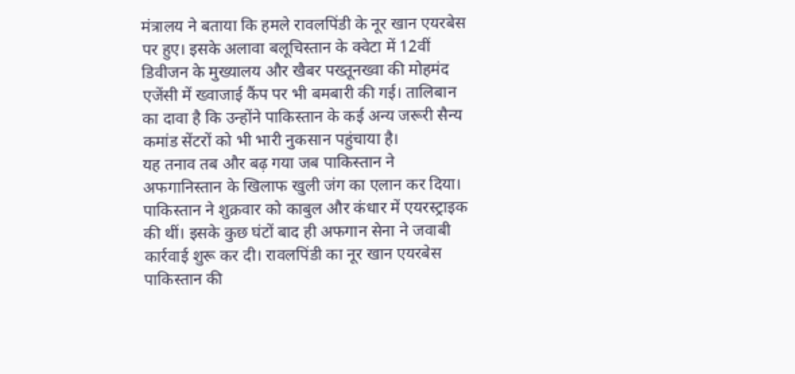मंत्रालय ने बताया कि हमले रावलपिंडी के नूर खान एयरबेस पर हुए। इसके अलावा बलूचिस्तान के क्वेटा में 12वीं डिवीजन के मुख्यालय और खैबर पख्तूनख्वा की मोहमंद एजेंसी में ख्वाजाई कैंप पर भी बमबारी की गई। तालिबान का दावा है कि उन्होंने पाकिस्तान के कई अन्य जरूरी सैन्य कमांड सेंटरों को भी भारी नुकसान पहुंचाया है।
यह तनाव तब और बढ़ गया जब पाकिस्तान ने अफगानिस्तान के खिलाफ खुली जंग का एलान कर दिया। पाकिस्तान ने शुक्रवार को काबुल और कंधार में एयरस्ट्राइक की थीं। इसके कुछ घंटों बाद ही अफगान सेना ने जवाबी कार्रवाई शुरू कर दी। रावलपिंडी का नूर खान एयरबेस पाकिस्तान की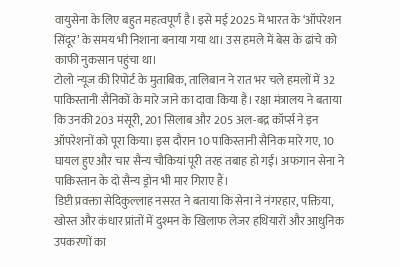वायुसेना के लिए बहुत महत्वपूर्ण है। इसे मई 2025 में भारत के ‘ऑपरेशन सिंदूर’ के समय भी निशाना बनाया गया था। उस हमले में बेस के ढांचे को काफी नुकसान पहुंचा था।
टोलो न्यूज की रिपोर्ट के मुताबिक, तालिबान ने रात भर चले हमलों में 32 पाकिस्तानी सैनिकों के मारे जाने का दावा किया है। रक्षा मंत्रालय ने बताया कि उनकी 203 मंसूरी, 201 सिलाब और 205 अल-बद्र कॉर्प्स ने इन ऑपरेशनों को पूरा किया। इस दौरान 10 पाकिस्तानी सैनिक मारे गए, 10 घायल हुए और चार सैन्य चौकियां पूरी तरह तबाह हो गईं। अफगान सेना ने पाकिस्तान के दो सैन्य ड्रोन भी मार गिराए हैं।
डिप्टी प्रवक्ता सेदिकुल्लाह नसरत ने बताया कि सेना ने नंगरहार, पक्तिया, खोस्त और कंधार प्रांतों में दुश्मन के खिलाफ लेजर हथियारों और आधुनिक उपकरणों का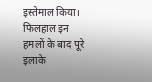इस्तेमाल किया। फिलहाल इन हमलों के बाद पूरे इलाके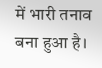में भारी तनाव बना हुआ है।